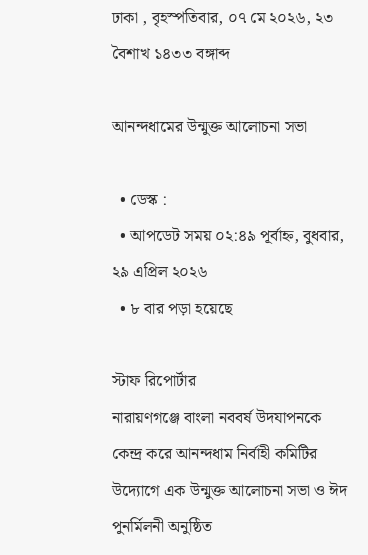ঢাকা , বৃহস্পতিবার, ০৭ মে ২০২৬, ২৩ বৈশাখ ১৪৩৩ বঙ্গাব্দ

আনন্দধামের উন্মুক্ত আলোচনা সভা

  • ডেস্ক :
  • আপডেট সময় ০২:৪৯ পূর্বাহ্ন, বুধবার, ২৯ এপ্রিল ২০২৬
  • ৮ বার পড়া হয়েছে

স্টাফ রিপোর্টার
নারায়ণগঞ্জে বাংলা নববর্ষ উদযাপনকে কেন্দ্র করে আনন্দধাম নির্বাহী কমিটির উদ্যোগে এক উন্মুক্ত আলোচনা সভা ও ঈদ পুনর্মিলনী অনুষ্ঠিত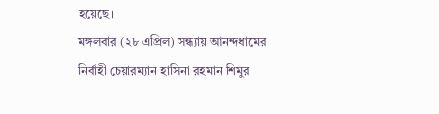হয়েছে।
মঙ্গলবার (২৮ এপ্রিল) সন্ধ্যায় আনন্দধামের নির্বাহী চেয়ারম্যান হাসিনা রহমান শিমুর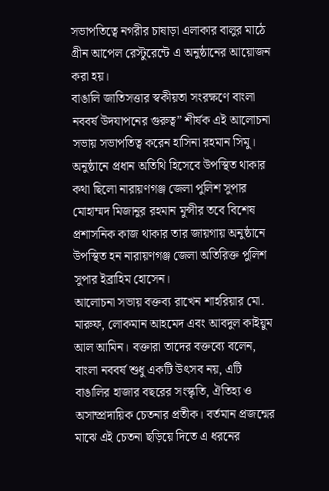সভাপতিত্বে নগরীর চাষাড়া এলাকার বালুর মাঠে গ্রীন আপেল রেস্টুরেন্টে এ অনুষ্ঠানের আয়োজন করা হয়।
বাঙালি জাতিসত্তার স্বকীয়তা সংরক্ষণে বাংলা নববর্ষ উদযাপনের গুরুত্ব” শীর্ষক এই আলোচনা সভায় সভাপতিত্ব করেন হাসিনা রহমান সিমু। অনুষ্ঠানে প্রধান অতিথি হিসেবে উপস্থিত থাকার কথা ছিলো নারায়ণগঞ্জ জেলা পুলিশ সুপার মোহাম্মদ মিজানুর রহমান মুন্সীর তবে বিশেষ প্রশাসনিক কাজ থাকার তার জায়গায় অনুষ্ঠানে উপস্থিত হন নারায়ণগঞ্জ জেলা অতিরিক্ত পুলিশ সুপার ইব্রাহিম হোসেন।
আলোচনা সভায় বক্তব্য রাখেন শাহরিয়ার মো. মারুফ, লোকমান আহমেদ এবং আবদুল কাইয়ুম আল আমিন। বক্তারা তাদের বক্তব্যে বলেন, বাংলা নববর্ষ শুধু একটি উৎসব নয়, এটি বাঙালির হাজার বছরের সংস্কৃতি, ঐতিহ্য ও অসাম্প্রদায়িক চেতনার প্রতীক। বর্তমান প্রজন্মের মাঝে এই চেতনা ছড়িয়ে দিতে এ ধরনের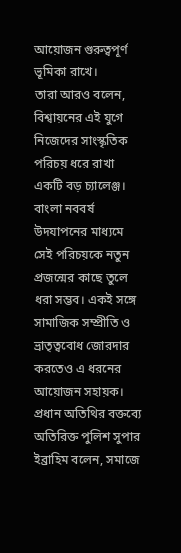আয়োজন গুরুত্বপূর্ণ ভূমিকা রাখে।
তারা আরও বলেন, বিশ্বায়নের এই যুগে নিজেদের সাংস্কৃতিক পরিচয় ধরে রাখা একটি বড় চ্যালেঞ্জ। বাংলা নববর্ষ উদযাপনের মাধ্যমে সেই পরিচয়কে নতুন প্রজন্মের কাছে তুলে ধরা সম্ভব। একই সঙ্গে সামাজিক সম্প্রীতি ও ভ্রাতৃত্ববোধ জোরদার করতেও এ ধরনের আয়োজন সহায়ক।
প্রধান অতিথির বক্তব্যে অতিরিক্ত পুলিশ সুপার ইব্রাহিম বলেন, সমাজে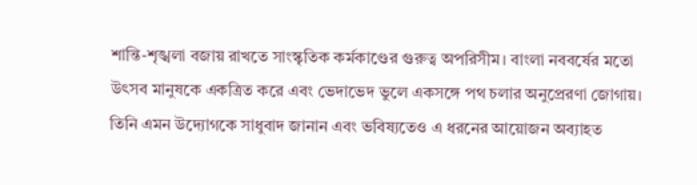শান্তি-শৃঙ্খলা বজায় রাখতে সাংস্কৃতিক কর্মকাণ্ডের গুরুত্ব অপরিসীম। বাংলা নববর্ষের মতো উৎসব মানুষকে একত্রিত করে এবং ভেদাভেদ ভুলে একসঙ্গে পথ চলার অনুপ্রেরণা জোগায়। তিনি এমন উদ্যোগকে সাধুবাদ জানান এবং ভবিষ্যতেও এ ধরনের আয়োজন অব্যাহত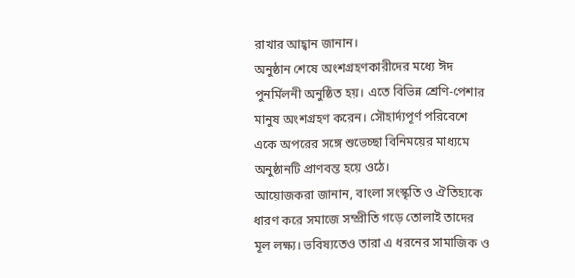রাখার আহ্বান জানান।
অনুষ্ঠান শেষে অংশগ্রহণকারীদের মধ্যে ঈদ পুনর্মিলনী অনুষ্ঠিত হয়। এতে বিভিন্ন শ্রেণি-পেশার মানুষ অংশগ্রহণ করেন। সৌহার্দ্যপূর্ণ পরিবেশে একে অপরের সঙ্গে শুভেচ্ছা বিনিময়ের মাধ্যমে অনুষ্ঠানটি প্রাণবন্ত হয়ে ওঠে।
আয়োজকরা জানান, বাংলা সংস্কৃতি ও ঐতিহ্যকে ধারণ করে সমাজে সম্প্রীতি গড়ে তোলাই তাদের মূল লক্ষ্য। ভবিষ্যতেও তারা এ ধরনের সামাজিক ও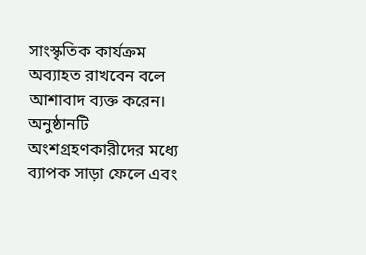সাংস্কৃতিক কার্যক্রম অব্যাহত রাখবেন বলে আশাবাদ ব্যক্ত করেন।
অনুষ্ঠানটি অংশগ্রহণকারীদের মধ্যে ব্যাপক সাড়া ফেলে এবং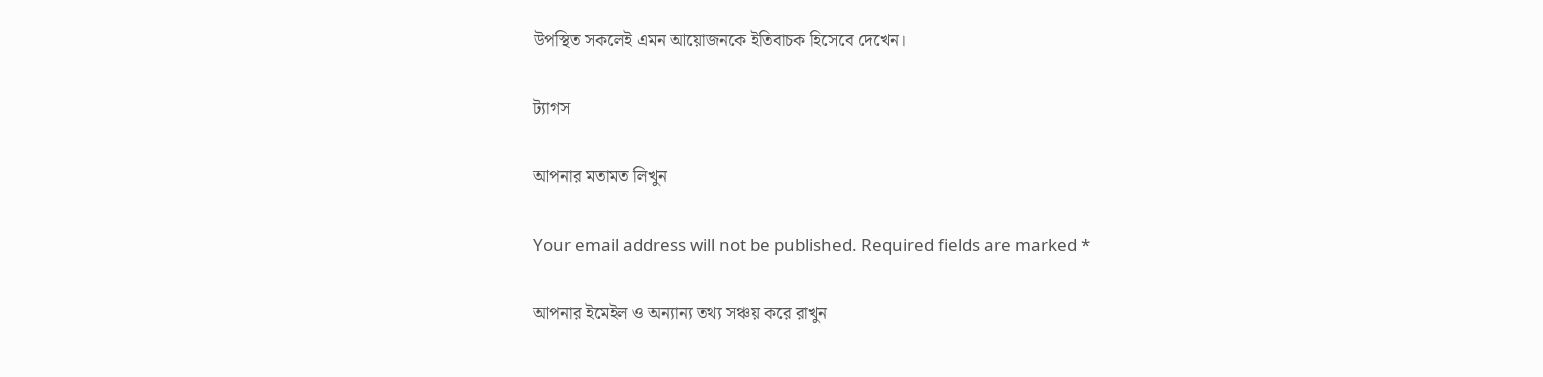উপস্থিত সকলেই এমন আয়োজনকে ইতিবাচক হিসেবে দেখেন।

ট্যাগস

আপনার মতামত লিখুন

Your email address will not be published. Required fields are marked *

আপনার ইমেইল ও অন্যান্য তথ্য সঞ্চয় করে রাখুন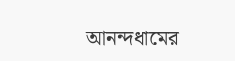আনন্দধামের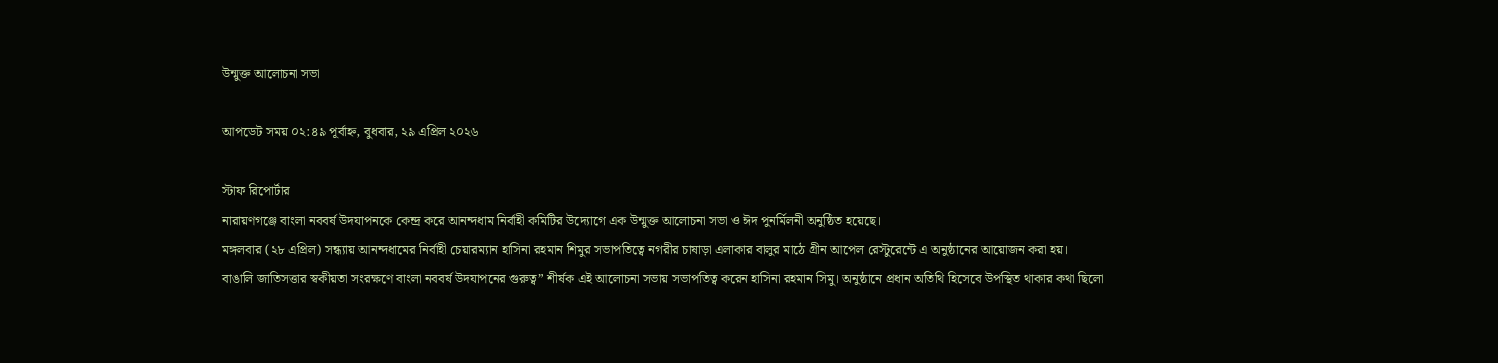উন্মুক্ত আলোচনা সভা

আপডেট সময় ০২:৪৯ পূর্বাহ্ন, বুধবার, ২৯ এপ্রিল ২০২৬

স্টাফ রিপোর্টার
নারায়ণগঞ্জে বাংলা নববর্ষ উদযাপনকে কেন্দ্র করে আনন্দধাম নির্বাহী কমিটির উদ্যোগে এক উন্মুক্ত আলোচনা সভা ও ঈদ পুনর্মিলনী অনুষ্ঠিত হয়েছে।
মঙ্গলবার (২৮ এপ্রিল) সন্ধ্যায় আনন্দধামের নির্বাহী চেয়ারম্যান হাসিনা রহমান শিমুর সভাপতিত্বে নগরীর চাষাড়া এলাকার বালুর মাঠে গ্রীন আপেল রেস্টুরেন্টে এ অনুষ্ঠানের আয়োজন করা হয়।
বাঙালি জাতিসত্তার স্বকীয়তা সংরক্ষণে বাংলা নববর্ষ উদযাপনের গুরুত্ব” শীর্ষক এই আলোচনা সভায় সভাপতিত্ব করেন হাসিনা রহমান সিমু। অনুষ্ঠানে প্রধান অতিথি হিসেবে উপস্থিত থাকার কথা ছিলো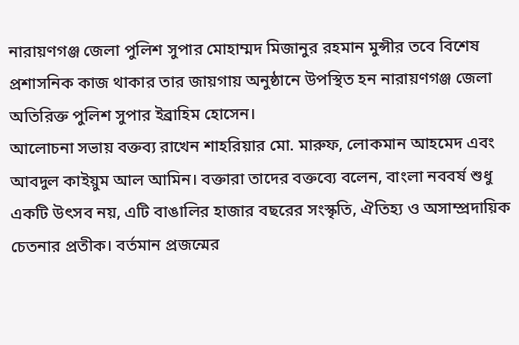নারায়ণগঞ্জ জেলা পুলিশ সুপার মোহাম্মদ মিজানুর রহমান মুন্সীর তবে বিশেষ প্রশাসনিক কাজ থাকার তার জায়গায় অনুষ্ঠানে উপস্থিত হন নারায়ণগঞ্জ জেলা অতিরিক্ত পুলিশ সুপার ইব্রাহিম হোসেন।
আলোচনা সভায় বক্তব্য রাখেন শাহরিয়ার মো. মারুফ, লোকমান আহমেদ এবং আবদুল কাইয়ুম আল আমিন। বক্তারা তাদের বক্তব্যে বলেন, বাংলা নববর্ষ শুধু একটি উৎসব নয়, এটি বাঙালির হাজার বছরের সংস্কৃতি, ঐতিহ্য ও অসাম্প্রদায়িক চেতনার প্রতীক। বর্তমান প্রজন্মের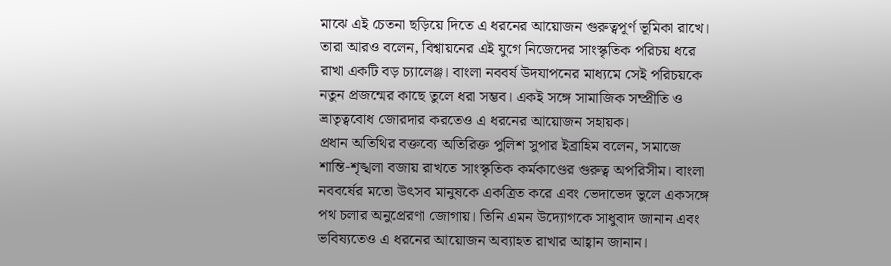মাঝে এই চেতনা ছড়িয়ে দিতে এ ধরনের আয়োজন গুরুত্বপূর্ণ ভূমিকা রাখে।
তারা আরও বলেন, বিশ্বায়নের এই যুগে নিজেদের সাংস্কৃতিক পরিচয় ধরে রাখা একটি বড় চ্যালেঞ্জ। বাংলা নববর্ষ উদযাপনের মাধ্যমে সেই পরিচয়কে নতুন প্রজন্মের কাছে তুলে ধরা সম্ভব। একই সঙ্গে সামাজিক সম্প্রীতি ও ভ্রাতৃত্ববোধ জোরদার করতেও এ ধরনের আয়োজন সহায়ক।
প্রধান অতিথির বক্তব্যে অতিরিক্ত পুলিশ সুপার ইব্রাহিম বলেন, সমাজে শান্তি-শৃঙ্খলা বজায় রাখতে সাংস্কৃতিক কর্মকাণ্ডের গুরুত্ব অপরিসীম। বাংলা নববর্ষের মতো উৎসব মানুষকে একত্রিত করে এবং ভেদাভেদ ভুলে একসঙ্গে পথ চলার অনুপ্রেরণা জোগায়। তিনি এমন উদ্যোগকে সাধুবাদ জানান এবং ভবিষ্যতেও এ ধরনের আয়োজন অব্যাহত রাখার আহ্বান জানান।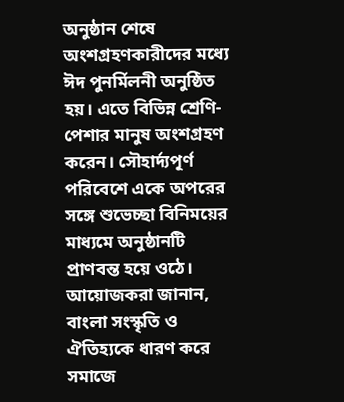অনুষ্ঠান শেষে অংশগ্রহণকারীদের মধ্যে ঈদ পুনর্মিলনী অনুষ্ঠিত হয়। এতে বিভিন্ন শ্রেণি-পেশার মানুষ অংশগ্রহণ করেন। সৌহার্দ্যপূর্ণ পরিবেশে একে অপরের সঙ্গে শুভেচ্ছা বিনিময়ের মাধ্যমে অনুষ্ঠানটি প্রাণবন্ত হয়ে ওঠে।
আয়োজকরা জানান, বাংলা সংস্কৃতি ও ঐতিহ্যকে ধারণ করে সমাজে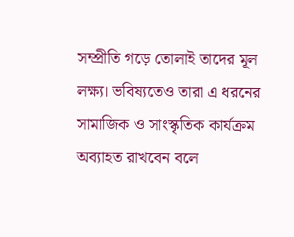সম্প্রীতি গড়ে তোলাই তাদের মূল লক্ষ্য। ভবিষ্যতেও তারা এ ধরনের সামাজিক ও সাংস্কৃতিক কার্যক্রম অব্যাহত রাখবেন বলে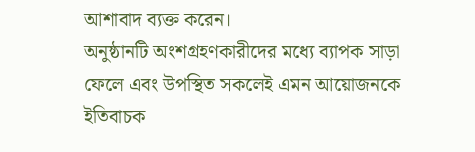আশাবাদ ব্যক্ত করেন।
অনুষ্ঠানটি অংশগ্রহণকারীদের মধ্যে ব্যাপক সাড়া ফেলে এবং উপস্থিত সকলেই এমন আয়োজনকে ইতিবাচক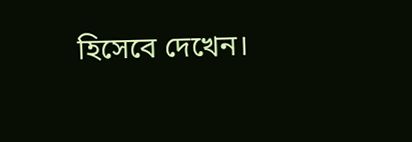হিসেবে দেখেন।